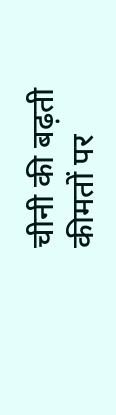चीनी की बढ़ती कीमतों पर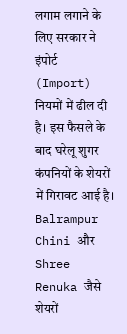लगाम लगाने के लिए सरकार ने इंपोर्ट (Import) नियमों में ढील दी है। इस फैसले के बाद घरेलू शुगर कंपनियों के शेयरों में गिरावट आई है। Balrampur Chini और Shree Renuka जैसे शेयरों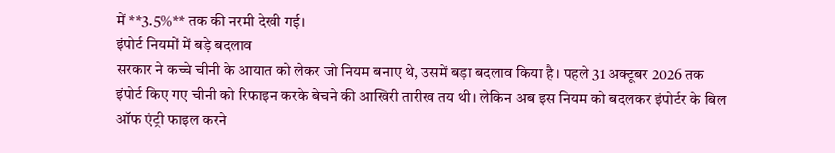में **3.5%** तक की नरमी देखी गई।
इंपोर्ट नियमों में बड़े बदलाव
सरकार ने कच्चे चीनी के आयात को लेकर जो नियम बनाए थे, उसमें बड़ा बदलाव किया है। पहले 31 अक्टूबर 2026 तक इंपोर्ट किए गए चीनी को रिफाइन करके बेचने की आखिरी तारीख तय थी। लेकिन अब इस नियम को बदलकर इंपोर्टर के बिल ऑफ एंट्री फाइल करने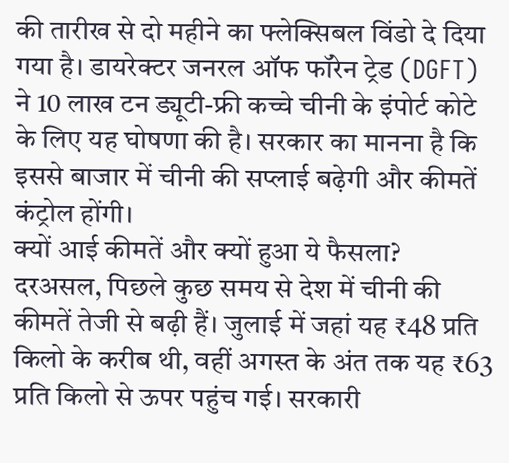की तारीख से दो महीने का फ्लेक्सिबल विंडो दे दिया गया है। डायरेक्टर जनरल ऑफ फॉरेन ट्रेड (DGFT) ने 10 लाख टन ड्यूटी-फ्री कच्चे चीनी के इंपोर्ट कोटे के लिए यह घोषणा की है। सरकार का मानना है कि इससे बाजार में चीनी की सप्लाई बढ़ेगी और कीमतें कंट्रोल होंगी।
क्यों आई कीमतें और क्यों हुआ ये फैसला?
दरअसल, पिछले कुछ समय से देश में चीनी की कीमतें तेजी से बढ़ी हैं। जुलाई में जहां यह ₹48 प्रति किलो के करीब थी, वहीं अगस्त के अंत तक यह ₹63 प्रति किलो से ऊपर पहुंच गई। सरकारी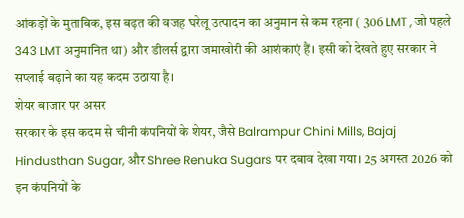आंकड़ों के मुताबिक, इस बढ़त की वजह घरेलू उत्पादन का अनुमान से कम रहना ( 306 LMT , जो पहले 343 LMT अनुमानित था) और डीलर्स द्वारा जमाखोरी की आशंकाएं हैं। इसी को देखते हुए सरकार ने सप्लाई बढ़ाने का यह कदम उठाया है।
शेयर बाजार पर असर
सरकार के इस कदम से चीनी कंपनियों के शेयर, जैसे Balrampur Chini Mills, Bajaj Hindusthan Sugar, और Shree Renuka Sugars पर दबाव देखा गया। 25 अगस्त 2026 को इन कंपनियों के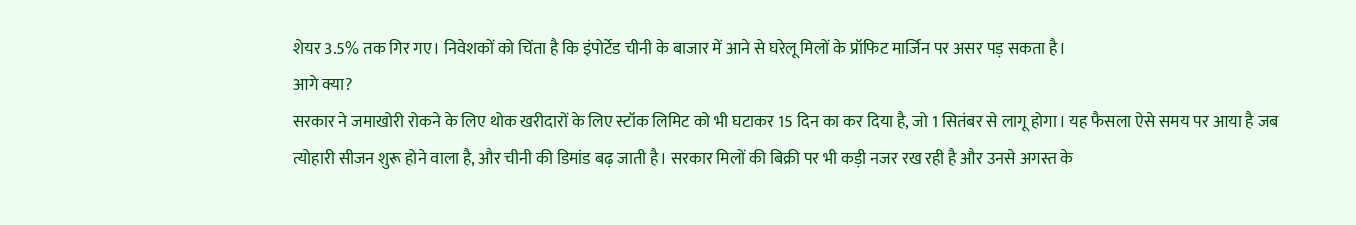शेयर 3.5% तक गिर गए। निवेशकों को चिंता है कि इंपोर्टेड चीनी के बाजार में आने से घरेलू मिलों के प्रॉफिट मार्जिन पर असर पड़ सकता है।
आगे क्या?
सरकार ने जमाखोरी रोकने के लिए थोक खरीदारों के लिए स्टॉक लिमिट को भी घटाकर 15 दिन का कर दिया है, जो 1 सितंबर से लागू होगा। यह फैसला ऐसे समय पर आया है जब त्योहारी सीजन शुरू होने वाला है, और चीनी की डिमांड बढ़ जाती है। सरकार मिलों की बिक्री पर भी कड़ी नजर रख रही है और उनसे अगस्त के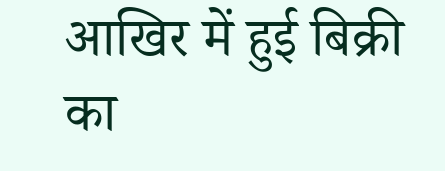आखिर में हुई बिक्री का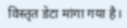विस्तृत डेटा मांगा गया है।